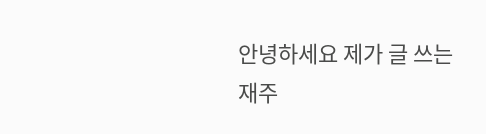안녕하세요 제가 글 쓰는 재주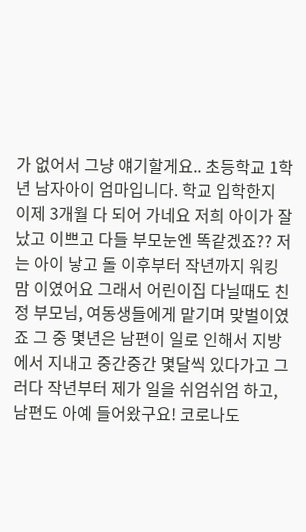가 없어서 그냥 얘기할게요.. 초등학교 1학년 남자아이 엄마입니다. 학교 입학한지 이제 3개월 다 되어 가네요 저희 아이가 잘났고 이쁘고 다들 부모눈엔 똑같겠죠?? 저는 아이 낳고 돌 이후부터 작년까지 워킹맘 이였어요 그래서 어린이집 다닐때도 친정 부모님, 여동생들에게 맡기며 맞벌이였죠 그 중 몇년은 남편이 일로 인해서 지방에서 지내고 중간중간 몇달씩 있다가고 그러다 작년부터 제가 일을 쉬엄쉬엄 하고,남편도 아예 들어왔구요! 코로나도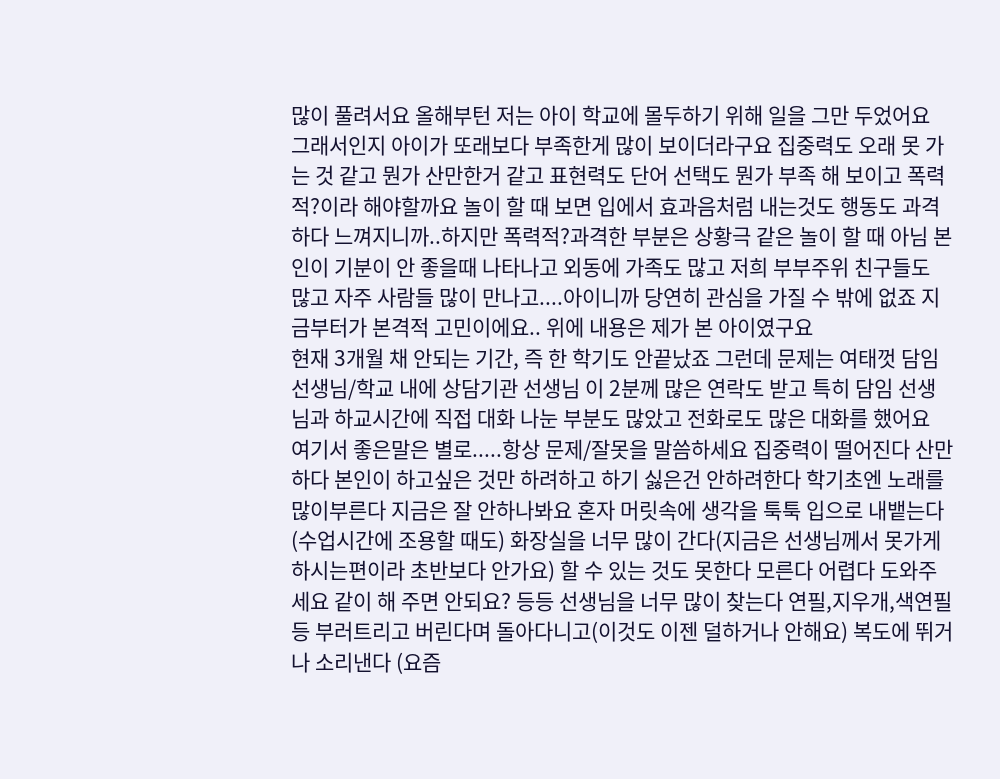많이 풀려서요 올해부턴 저는 아이 학교에 몰두하기 위해 일을 그만 두었어요 그래서인지 아이가 또래보다 부족한게 많이 보이더라구요 집중력도 오래 못 가는 것 같고 뭔가 산만한거 같고 표현력도 단어 선택도 뭔가 부족 해 보이고 폭력적?이라 해야할까요 놀이 할 때 보면 입에서 효과음처럼 내는것도 행동도 과격하다 느껴지니까..하지만 폭력적?과격한 부분은 상황극 같은 놀이 할 때 아님 본인이 기분이 안 좋을때 나타나고 외동에 가족도 많고 저희 부부주위 친구들도 많고 자주 사람들 많이 만나고....아이니까 당연히 관심을 가질 수 밖에 없죠 지금부터가 본격적 고민이에요.. 위에 내용은 제가 본 아이였구요
현재 3개월 채 안되는 기간, 즉 한 학기도 안끝났죠 그런데 문제는 여태껏 담임 선생님/학교 내에 상담기관 선생님 이 2분께 많은 연락도 받고 특히 담임 선생님과 하교시간에 직접 대화 나눈 부분도 많았고 전화로도 많은 대화를 했어요 여기서 좋은말은 별로.....항상 문제/잘못을 말씀하세요 집중력이 떨어진다 산만하다 본인이 하고싶은 것만 하려하고 하기 싫은건 안하려한다 학기초엔 노래를 많이부른다 지금은 잘 안하나봐요 혼자 머릿속에 생각을 툭툭 입으로 내뱉는다(수업시간에 조용할 때도) 화장실을 너무 많이 간다(지금은 선생님께서 못가게 하시는편이라 초반보다 안가요) 할 수 있는 것도 못한다 모른다 어렵다 도와주세요 같이 해 주면 안되요? 등등 선생님을 너무 많이 찾는다 연필,지우개,색연필 등 부러트리고 버린다며 돌아다니고(이것도 이젠 덜하거나 안해요) 복도에 뛰거나 소리낸다 (요즘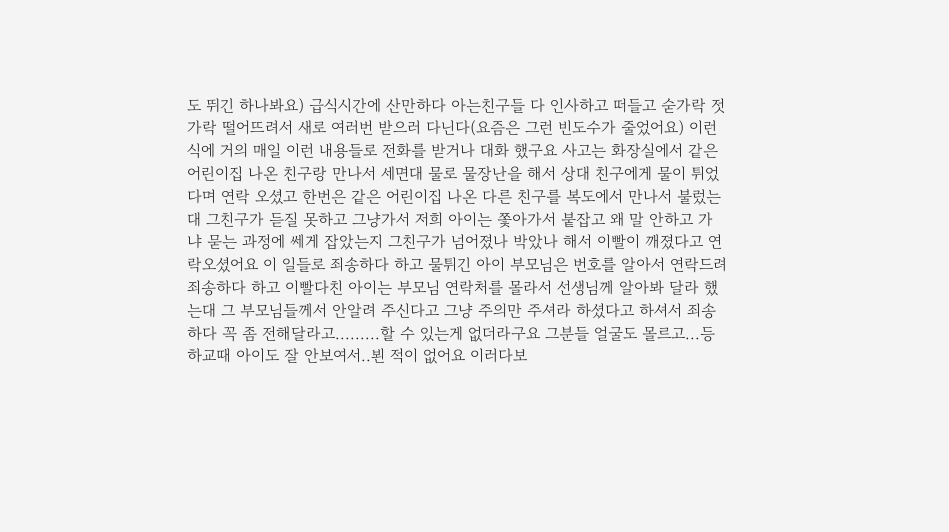도 뛰긴 하나봐요) 급식시간에 산만하다 아는친구들 다 인사하고 떠들고 숟가락 젓가락 떨어뜨려서 새로 여러번 받으러 다닌다(요즘은 그런 빈도수가 줄었어요) 이런식에 거의 매일 이런 내용들로 전화를 받거나 대화 했구요 사고는 화장실에서 같은 어린이집 나온 친구랑 만나서 세면대 물로 물장난을 해서 상대 친구에게 물이 튀었다며 연락 오셨고 한번은 같은 어린이집 나온 다른 친구를 복도에서 만나서 불렀는대 그친구가 듣질 못하고 그냥가서 저희 아이는 쫓아가서 붙잡고 왜 말 안하고 가냐 묻는 과정에 쎄게 잡았는지 그친구가 넘어졌나 박았나 해서 이빨이 깨졌다고 연락오셨어요 이 일들로 죄송하다 하고 물튀긴 아이 부모님은 번호를 알아서 연락드려 죄송하다 하고 이빨다친 아이는 부모님 연락처를 몰라서 선생님께 알아봐 달라 했는대 그 부모님들께서 안알려 주신다고 그냥 주의만 주셔라 하셨다고 하셔서 죄송하다 꼭 좀 전해달라고.........할 수 있는게 없더라구요 그분들 얼굴도 몰르고...등하교때 아이도 잘 안보여서..뵌 적이 없어요 이러다보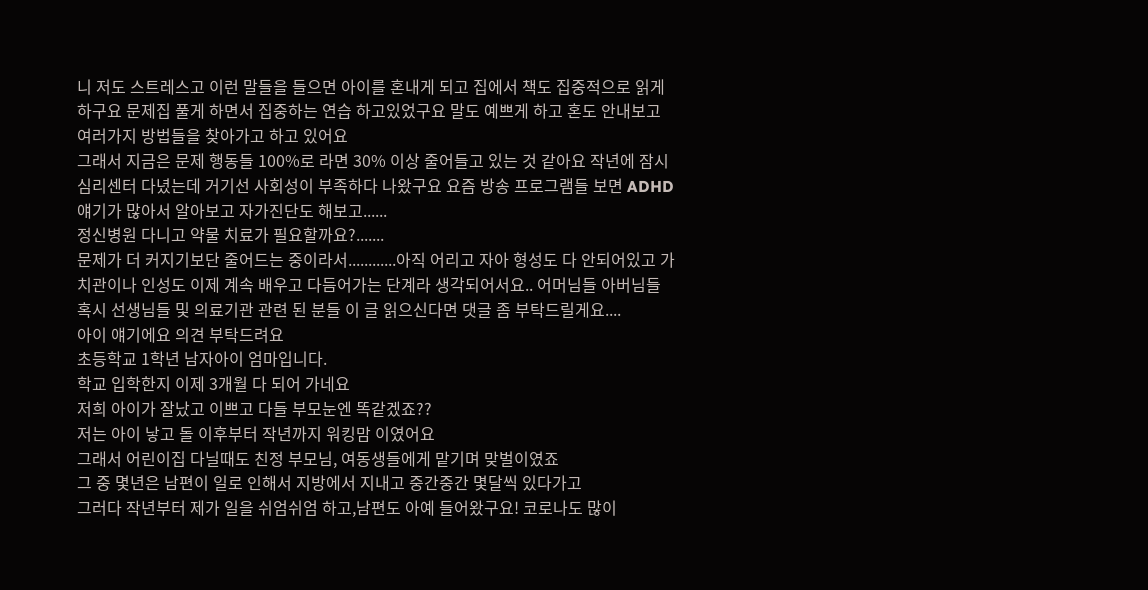니 저도 스트레스고 이런 말들을 들으면 아이를 혼내게 되고 집에서 책도 집중적으로 읽게 하구요 문제집 풀게 하면서 집중하는 연습 하고있었구요 말도 예쁘게 하고 혼도 안내보고 여러가지 방법들을 찾아가고 하고 있어요
그래서 지금은 문제 행동들 100%로 라면 30% 이상 줄어들고 있는 것 같아요 작년에 잠시 심리센터 다녔는데 거기선 사회성이 부족하다 나왔구요 요즘 방송 프로그램들 보면 ADHD얘기가 많아서 알아보고 자가진단도 해보고......
정신병원 다니고 약물 치료가 필요할까요?.......
문제가 더 커지기보단 줄어드는 중이라서............아직 어리고 자아 형성도 다 안되어있고 가치관이나 인성도 이제 계속 배우고 다듬어가는 단계라 생각되어서요.. 어머님들 아버님들 혹시 선생님들 및 의료기관 관련 된 분들 이 글 읽으신다면 댓글 좀 부탁드릴게요....
아이 얘기에요 의견 부탁드려요
초등학교 1학년 남자아이 엄마입니다.
학교 입학한지 이제 3개월 다 되어 가네요
저희 아이가 잘났고 이쁘고 다들 부모눈엔 똑같겠죠??
저는 아이 낳고 돌 이후부터 작년까지 워킹맘 이였어요
그래서 어린이집 다닐때도 친정 부모님, 여동생들에게 맡기며 맞벌이였죠
그 중 몇년은 남편이 일로 인해서 지방에서 지내고 중간중간 몇달씩 있다가고
그러다 작년부터 제가 일을 쉬엄쉬엄 하고,남편도 아예 들어왔구요! 코로나도 많이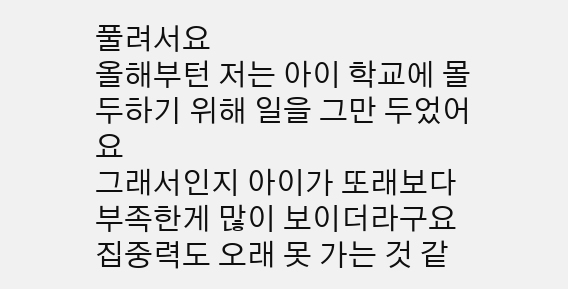풀려서요
올해부턴 저는 아이 학교에 몰두하기 위해 일을 그만 두었어요
그래서인지 아이가 또래보다 부족한게 많이 보이더라구요
집중력도 오래 못 가는 것 같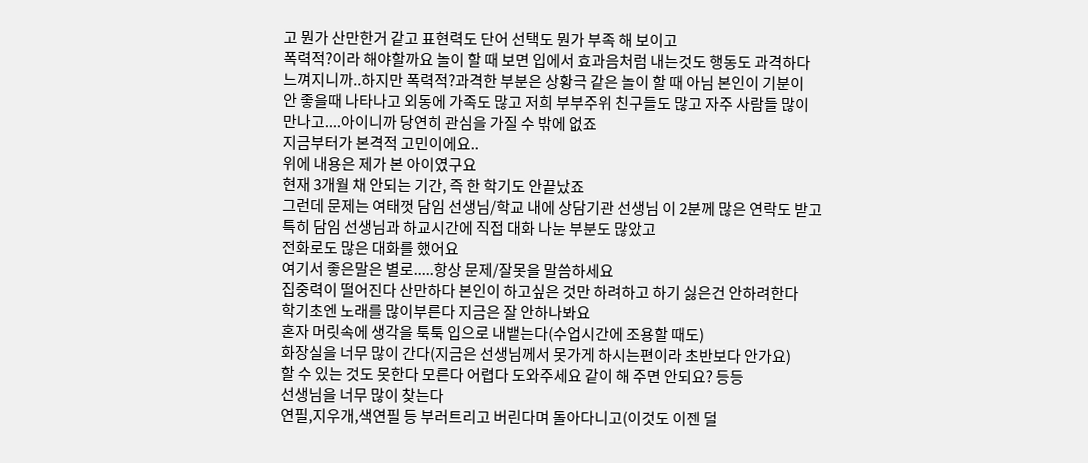고 뭔가 산만한거 같고 표현력도 단어 선택도 뭔가 부족 해 보이고
폭력적?이라 해야할까요 놀이 할 때 보면 입에서 효과음처럼 내는것도 행동도 과격하다
느껴지니까..하지만 폭력적?과격한 부분은 상황극 같은 놀이 할 때 아님 본인이 기분이
안 좋을때 나타나고 외동에 가족도 많고 저희 부부주위 친구들도 많고 자주 사람들 많이
만나고....아이니까 당연히 관심을 가질 수 밖에 없죠
지금부터가 본격적 고민이에요..
위에 내용은 제가 본 아이였구요
현재 3개월 채 안되는 기간, 즉 한 학기도 안끝났죠
그런데 문제는 여태껏 담임 선생님/학교 내에 상담기관 선생님 이 2분께 많은 연락도 받고
특히 담임 선생님과 하교시간에 직접 대화 나눈 부분도 많았고
전화로도 많은 대화를 했어요
여기서 좋은말은 별로.....항상 문제/잘못을 말씀하세요
집중력이 떨어진다 산만하다 본인이 하고싶은 것만 하려하고 하기 싫은건 안하려한다
학기초엔 노래를 많이부른다 지금은 잘 안하나봐요
혼자 머릿속에 생각을 툭툭 입으로 내뱉는다(수업시간에 조용할 때도)
화장실을 너무 많이 간다(지금은 선생님께서 못가게 하시는편이라 초반보다 안가요)
할 수 있는 것도 못한다 모른다 어렵다 도와주세요 같이 해 주면 안되요? 등등
선생님을 너무 많이 찾는다
연필,지우개,색연필 등 부러트리고 버린다며 돌아다니고(이것도 이젠 덜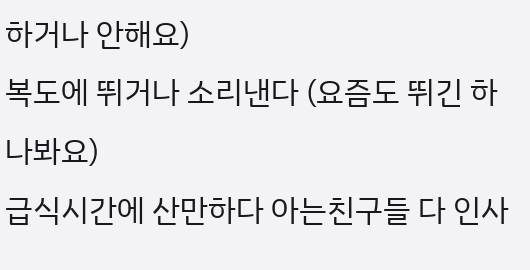하거나 안해요)
복도에 뛰거나 소리낸다 (요즘도 뛰긴 하나봐요)
급식시간에 산만하다 아는친구들 다 인사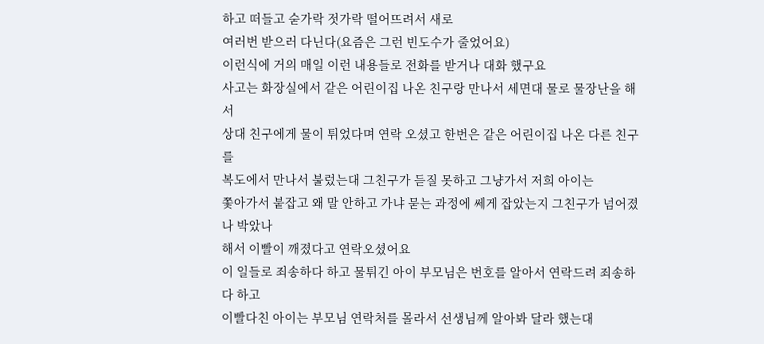하고 떠들고 숟가락 젓가락 떨어뜨려서 새로
여러번 받으러 다닌다(요즘은 그런 빈도수가 줄었어요)
이런식에 거의 매일 이런 내용들로 전화를 받거나 대화 했구요
사고는 화장실에서 같은 어린이집 나온 친구랑 만나서 세면대 물로 물장난을 해서
상대 친구에게 물이 튀었다며 연락 오셨고 한번은 같은 어린이집 나온 다른 친구를
복도에서 만나서 불렀는대 그친구가 듣질 못하고 그냥가서 저희 아이는
쫓아가서 붙잡고 왜 말 안하고 가냐 묻는 과정에 쎄게 잡았는지 그친구가 넘어졌나 박았나
해서 이빨이 깨졌다고 연락오셨어요
이 일들로 죄송하다 하고 물튀긴 아이 부모님은 번호를 알아서 연락드려 죄송하다 하고
이빨다친 아이는 부모님 연락처를 몰라서 선생님께 알아봐 달라 했는대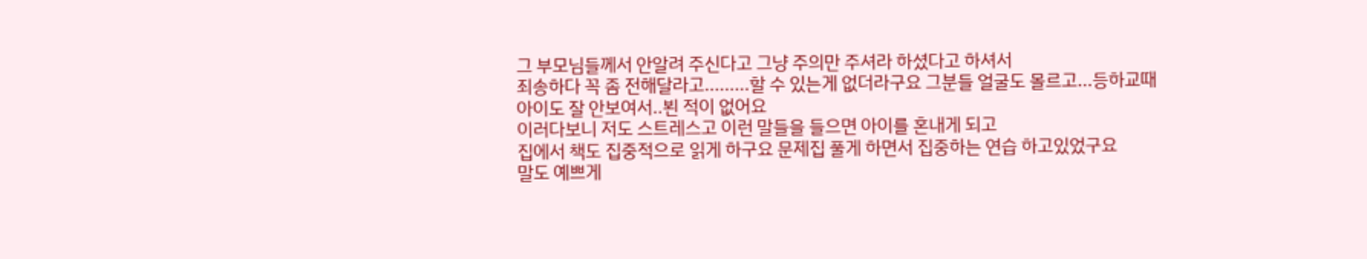그 부모님들께서 안알려 주신다고 그냥 주의만 주셔라 하셨다고 하셔서
죄송하다 꼭 좀 전해달라고.........할 수 있는게 없더라구요 그분들 얼굴도 몰르고...등하교때
아이도 잘 안보여서..뵌 적이 없어요
이러다보니 저도 스트레스고 이런 말들을 들으면 아이를 혼내게 되고
집에서 책도 집중적으로 읽게 하구요 문제집 풀게 하면서 집중하는 연습 하고있었구요
말도 예쁘게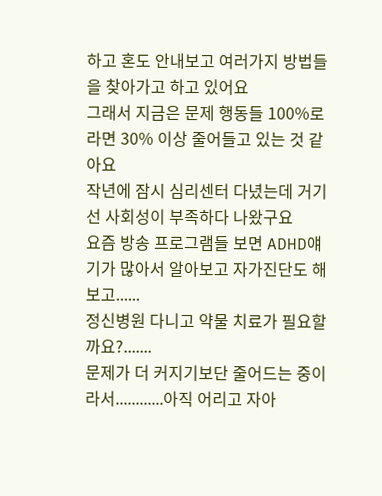하고 혼도 안내보고 여러가지 방법들을 찾아가고 하고 있어요
그래서 지금은 문제 행동들 100%로 라면 30% 이상 줄어들고 있는 것 같아요
작년에 잠시 심리센터 다녔는데 거기선 사회성이 부족하다 나왔구요
요즘 방송 프로그램들 보면 ADHD얘기가 많아서 알아보고 자가진단도 해보고......
정신병원 다니고 약물 치료가 필요할까요?.......
문제가 더 커지기보단 줄어드는 중이라서............아직 어리고 자아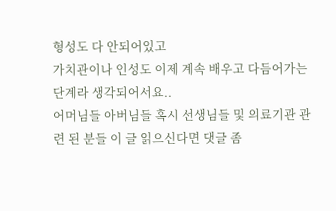형성도 다 안되어있고
가치관이나 인성도 이제 계속 배우고 다듬어가는 단계라 생각되어서요..
어머님들 아버님들 혹시 선생님들 및 의료기관 관련 된 분들 이 글 읽으신다면 댓글 좀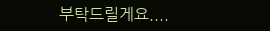부탁드릴게요....